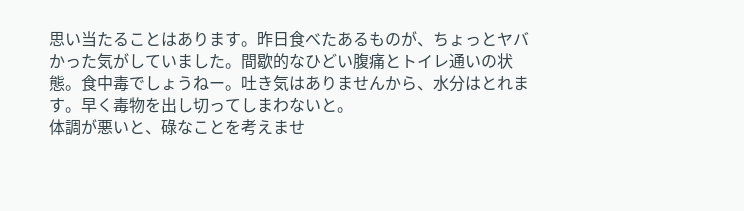思い当たることはあります。昨日食べたあるものが、ちょっとヤバかった気がしていました。間歇的なひどい腹痛とトイレ通いの状態。食中毒でしょうねー。吐き気はありませんから、水分はとれます。早く毒物を出し切ってしまわないと。
体調が悪いと、碌なことを考えませ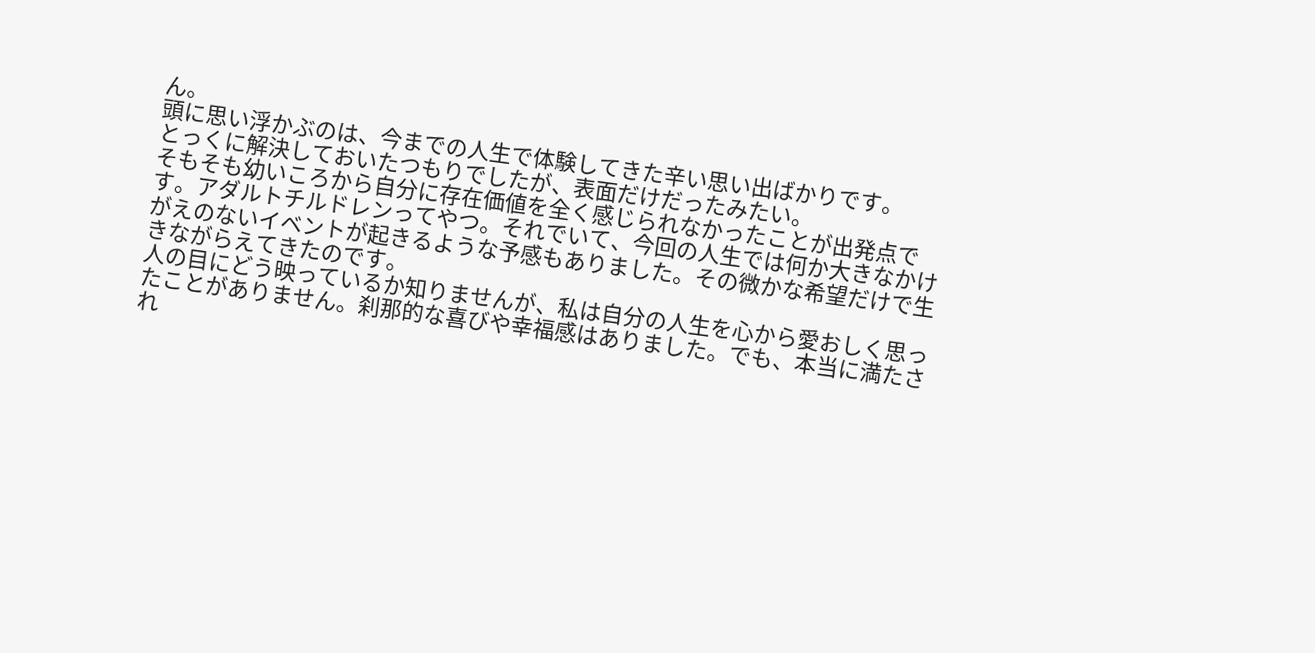ん。
頭に思い浮かぶのは、今までの人生で体験してきた辛い思い出ばかりです。
とっくに解決しておいたつもりでしたが、表面だけだったみたい。
そもそも幼いころから自分に存在価値を全く感じられなかったことが出発点です。アダルトチルドレンってやつ。それでいて、今回の人生では何か大きなかけがえのないイベントが起きるような予感もありました。その微かな希望だけで生きながらえてきたのです。
人の目にどう映っているか知りませんが、私は自分の人生を心から愛おしく思ったことがありません。刹那的な喜びや幸福感はありました。でも、本当に満たされ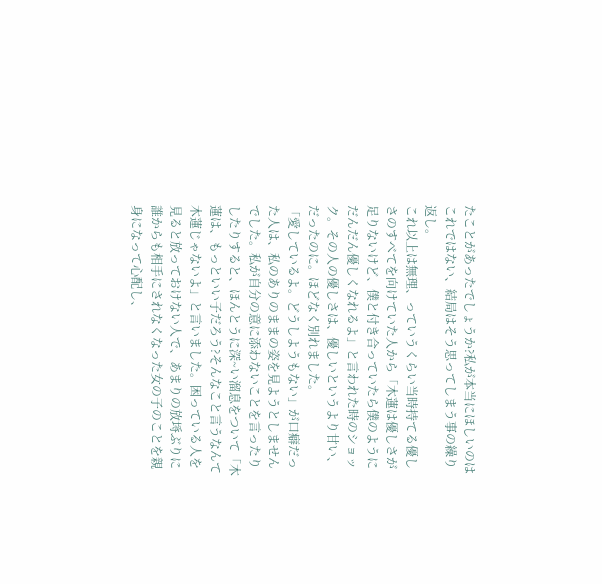たことがあったでしょうか?私が本当にほしいのはこれではない、結局はそう思ってしまう事の繰り返し。
これ以上は無理、っていうくらい当時持てる優しさのすべてを向けていた人から「木蓮は優しさが足りないけど、僕と付き合っていたら僕のようにだんだん優しくなれるよ」と言われた時のショック。その人の優しさは、優しいというより甘い、だったのに。ほどなく別れました。
「愛しているよ。どうしようもない」が口癖だった人は、私のありのままの姿を見ようとしませんでした。私が自分の意に添わないことを言ったりしたりすると、ほんとうに深~い溜息をついて「木蓮は、もっといい子だろう?そんなこと言うなんて木蓮じゃないよ」と言いました。困っている人を見ると放っておけない人で、あまりの放埓ぶりに誰からも相手にされなくなった女の子のことを親身になって心配し、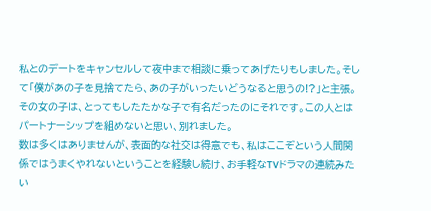私とのデートをキャンセルして夜中まで相談に乗ってあげたりもしました。そして「僕があの子を見捨てたら、あの子がいったいどうなると思うの!?」と主張。その女の子は、とってもしたたかな子で有名だったのにそれです。この人とはパートナーシップを組めないと思い、別れました。
数は多くはありませんが、表面的な社交は得意でも、私はここぞという人間関係ではうまくやれないということを経験し続け、お手軽なTVドラマの連続みたい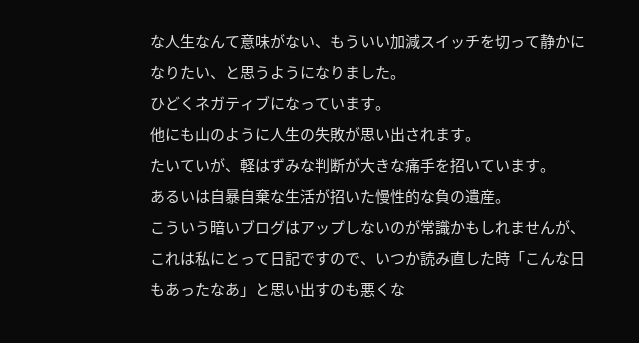な人生なんて意味がない、もういい加減スイッチを切って静かになりたい、と思うようになりました。
ひどくネガティブになっています。
他にも山のように人生の失敗が思い出されます。
たいていが、軽はずみな判断が大きな痛手を招いています。
あるいは自暴自棄な生活が招いた慢性的な負の遺産。
こういう暗いブログはアップしないのが常識かもしれませんが、これは私にとって日記ですので、いつか読み直した時「こんな日もあったなあ」と思い出すのも悪くな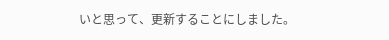いと思って、更新することにしました。